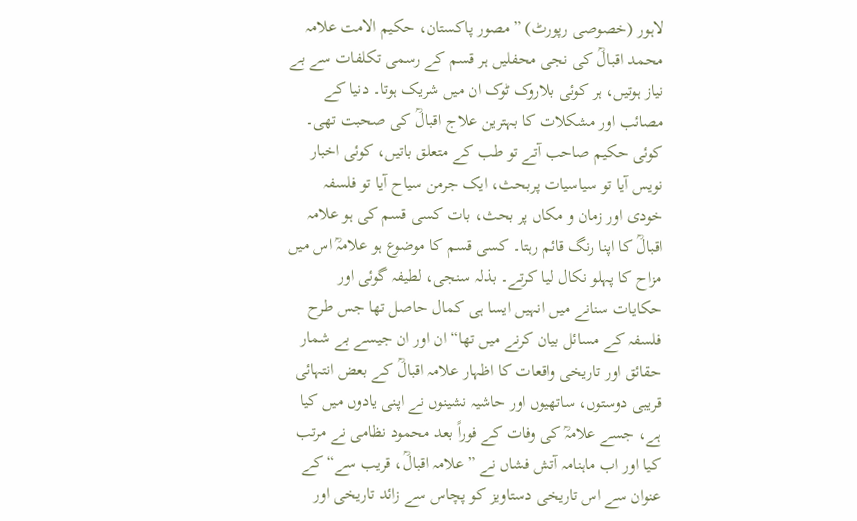لاہور (خصوصی رپورٹ) ”مصور پاکستان، حکیم الامت علامہ محمد اقبالؒ کی نجی محفلیں ہر قسم کے رسمی تکلفات سے بے نیاز ہوتیں، ہر کوئی بلاروک ٹوک ان میں شریک ہوتا۔ دنیا کے مصائب اور مشکلات کا بہترین علاج اقبالؒ کی صحبت تھی۔ کوئی حکیم صاحب آتے تو طب کے متعلق باتیں، کوئی اخبار نویس آیا تو سیاسیات پربحث، ایک جرمن سیاح آیا تو فلسفہ خودی اور زمان و مکاں پر بحث، بات کسی قسم کی ہو علامہ اقبالؒ کا اپنا رنگ قائم رہتا۔ کسی قسم کا موضوع ہو علامہؒ اس میں مزاح کا پہلو نکال لیا کرتے۔ بذلہ سنجی، لطیفہ گوئی اور حکایات سنانے میں انہیں ایسا ہی کمال حاصل تھا جس طرح فلسفہ کے مسائل بیان کرنے میں تھا“ ان اور ان جیسے بے شمار حقائق اور تاریخی واقعات کا اظہار علامہ اقبالؒ کے بعض انتہائی قریبی دوستوں، ساتھیوں اور حاشیہ نشینوں نے اپنی یادوں میں کیا ہے، جسے علامہؒ کی وفات کے فوراً بعد محمود نظامی نے مرتب کیا اور اب ماہنامہ آتش فشاں نے ”علامہ اقبالؒ، قریب سے“ کے عنوان سے اس تاریخی دستاویز کو پچاس سے زائد تاریخی اور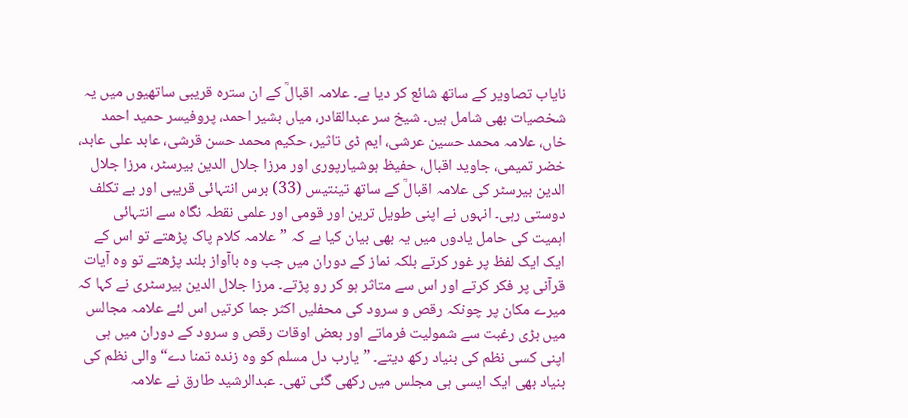نایاب تصاویر کے ساتھ شائع کر دیا ہے۔ علامہ اقبالؒ کے ان سترہ قریبی ساتھیوں میں یہ شخصیات بھی شامل ہیں۔ شیخ سر عبدالقادر، میاں بشیر احمد، پروفیسر حمید احمد خاں، علامہ محمد حسین عرشی، ایم ڈی تاثیر، حکیم محمد حسن قرشی، عابد علی عابد، خضر تمیمی، جاوید اقبال، حفیظ ہوشیارپوری اور مرزا جلال الدین بیرسٹر، مرزا جلال الدین بیرسٹر کی علامہ اقبالؒ کے ساتھ تینتیس (33) برس انتہائی قریبی اور بے تکلف دوستی رہی۔ انہوں نے اپنی طویل ترین اور قومی اور علمی نقطہ نگاہ سے انتہائی اہمیت کی حامل یادوں میں یہ بھی بیان کیا ہے کہ ”علامہ کلام پاک پڑھتے تو اس کے ایک ایک لفظ پر غور کرتے بلکہ نماز کے دوران میں جب وہ باآواز بلند پڑھتے تو وہ آیات قرآنی پر فکر کرتے اور اس سے متاثر ہو کر رو پڑتے۔ مرزا جلال الدین بیرسٹری نے کہا کہ میرے مکان پر چونکہ رقص و سرود کی محفلیں اکثر جما کرتیں اس لئے علامہ مجالس میں بڑی رغبت سے شمولیت فرماتے اور بعض اوقات رقص و سرود کے دوران میں ہی اپنی کسی نظم کی بنیاد رکھ دیتے۔ ”یارب دل مسلم کو وہ زندہ تمنا دے“ والی نظم کی بنیاد بھی ایک ایسی ہی مجلس میں رکھی گئی تھی۔ عبدالرشید طارق نے علامہ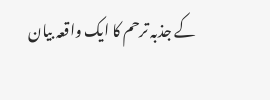کے جذبہ ترحم کا ایک واقعہ بیان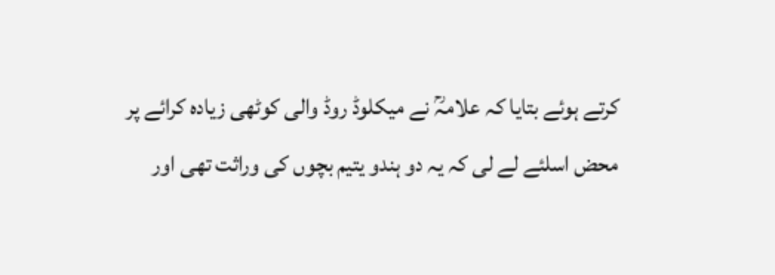کرتے ہوئے بتایا کہ علامہؒ نے میکلوڈ روڈ والی کوٹھی زیادہ کرائے پر محض اسلئے لے لی کہ یہ دو ہندو یتیم بچوں کی وراثت تھی اور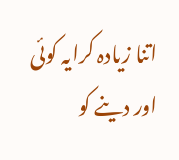اتنا زیادہ کرایہ کوئی اور دینے کو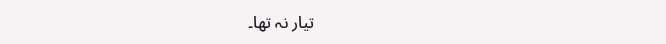تیار نہ تھا۔